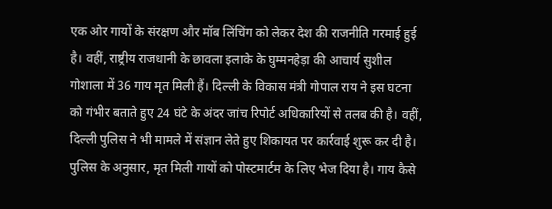एक ओर गायों के संरक्षण और मॉब लिंचिंग को लेकर देश की राजनीति गरमाई हुई है। वहीं, राष्ट्रीय राजधानी के छावला इलाके के घुम्मनहेड़ा की आचार्य सुशील गोशाला में 36 गाय मृत मिली हैं। दिल्ली के विकास मंत्री गोपाल राय ने इस घटना को गंभीर बताते हुए 24 घंटे के अंदर जांच रिपोर्ट अधिकारियों से तलब की है। वहीं, दिल्ली पुलिस ने भी मामले में संज्ञान लेते हुए शिकायत पर कार्रवाई शुरू कर दी है। पुलिस के अनुसार, मृत मिली गायों को पोस्टमार्टम के लिए भेज दिया है। गाय कैसे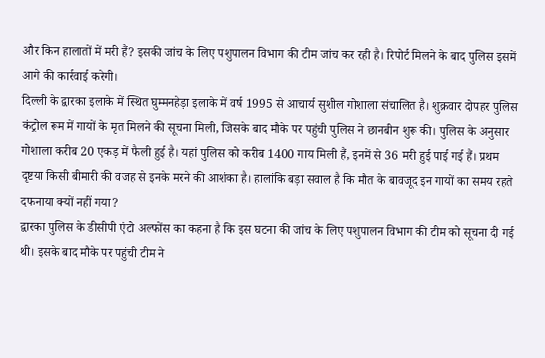और किन हालातों में मरी हैं? इसकी जांच के लिए पशुपालन विभाग की टीम जांच कर रही है। रिपोर्ट मिलने के बाद पुलिस इसमें आगे की कार्रवाई करेगी।
दिल्ली के द्वारका इलाके में स्थित घुम्मनहेड़ा इलाके में वर्ष 1995 से आचार्य सुशील गोशाला संचालित है। शुक्रवार दोपहर पुलिस कंट्रोल रूम में गायों के मृत मिलने की सूचना मिली, जिसके बाद मौके पर पहुंची पुलिस ने छानबीन शुरू की। पुलिस के अनुसार गोशाला करीब 20 एकड़ में फैली हुई है। यहां पुलिस को करीब 1400 गाय मिली हैं, इनमें से 36 मरी हुई पाई गई हैं। प्रथम दृष्टया किसी बीमारी की वजह से इनके मरने की आशंका है। हालांकि बड़ा सवाल है कि मौत के बावजूद इन गायों का समय रहते दफनाया क्यों नहीं गया?
द्वारका पुलिस के डीसीपी एंटो अल्फोंस का कहना है कि इस घटना की जांच के लिए पशुपालन विभाग की टीम को सूचना दी गई थी। इसके बाद मौके पर पहुंची टीम ने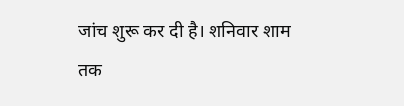जांच शुरू कर दी है। शनिवार शाम तक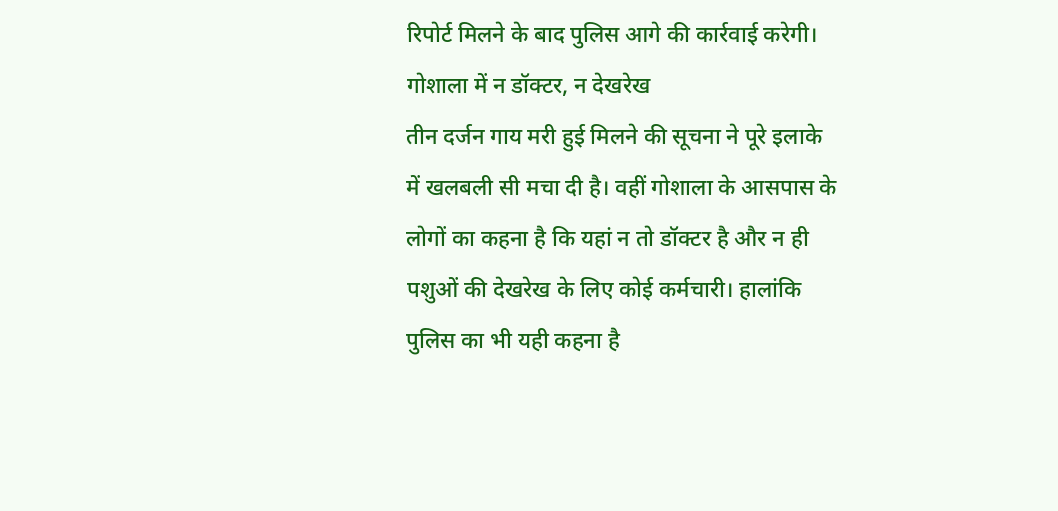रिपोर्ट मिलने के बाद पुलिस आगे की कार्रवाई करेगी।
गोशाला में न डॉक्टर, न देखरेख
तीन दर्जन गाय मरी हुई मिलने की सूचना ने पूरे इलाके में खलबली सी मचा दी है। वहीं गोशाला के आसपास के लोगों का कहना है कि यहां न तो डॉक्टर है और न ही पशुओं की देखरेख के लिए कोई कर्मचारी। हालांकि पुलिस का भी यही कहना है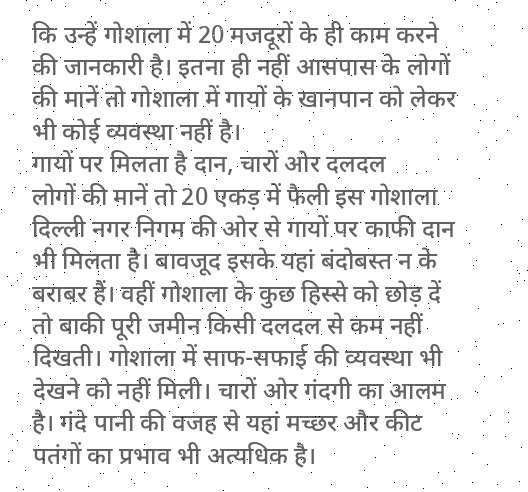कि उन्हें गोशाला में 20 मजदूरों के ही काम करने की जानकारी है। इतना ही नहीं आसपास के लोगों की मानें तो गोशाला में गायों के खानपान को लेकर भी कोई व्यवस्था नहीं है।
गायों पर मिलता है दान, चारों ओर दलदल
लोगों की मानें तो 20 एकड़ में फैली इस गोशाला दिल्ली नगर निगम की ओर से गायों पर काफी दान भी मिलता है। बावजूद इसके यहां बंदोबस्त न के बराबर हैं। वहीं गोशाला के कुछ हिस्से को छोड़ दें तो बाकी पूरी जमीन किसी दलदल से कम नहीं दिखती। गोशाला में साफ-सफाई की व्यवस्था भी देखने को नहीं मिली। चारों ओर गंदगी का आलम है। गंदे पानी की वजह से यहां मच्छर और कीट पतंगों का प्रभाव भी अत्यधिक है।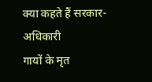क्या कहते हैं सरकार-अधिकारी
गायों के मृत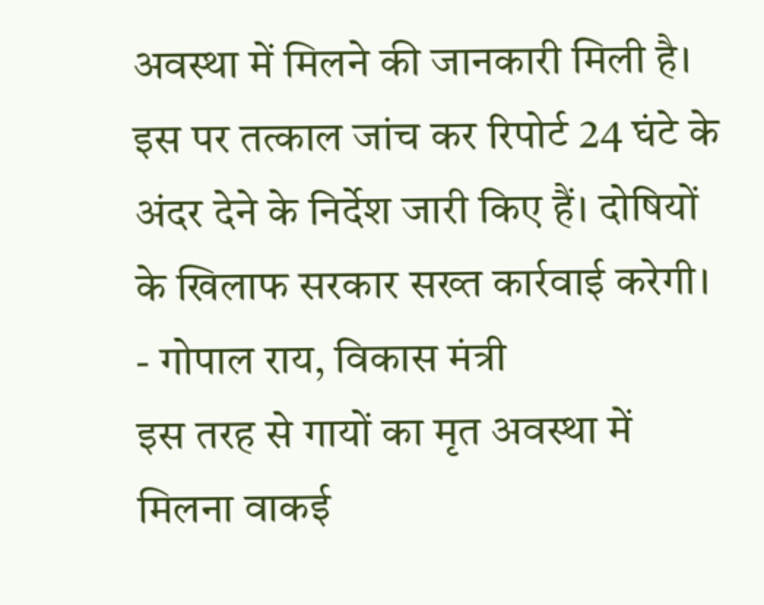अवस्था में मिलने की जानकारी मिली है। इस पर तत्काल जांच कर रिपोर्ट 24 घंटे के अंदर देने के निर्देश जारी किए हैं। दोषियों के खिलाफ सरकार सख्त कार्रवाई करेगी।
- गोपाल राय, विकास मंत्री
इस तरह से गायों का मृत अवस्था में मिलना वाकई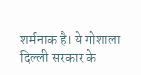शर्मनाक है। ये गोशाला दिल्ली सरकार के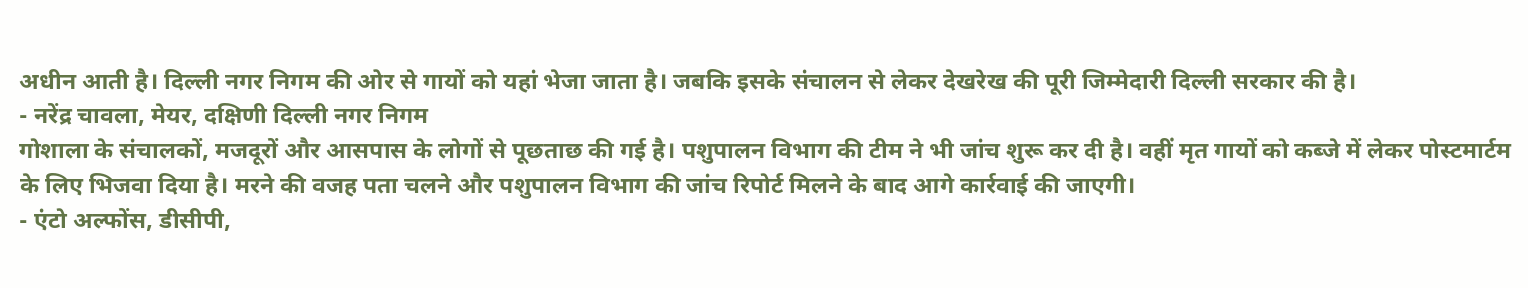अधीन आती है। दिल्ली नगर निगम की ओर से गायों को यहां भेजा जाता है। जबकि इसके संचालन से लेकर देखरेख की पूरी जिम्मेदारी दिल्ली सरकार की है।
- नरेंद्र चावला, मेयर, दक्षिणी दिल्ली नगर निगम
गोशाला के संचालकों, मजदूरों और आसपास के लोगों से पूछताछ की गई है। पशुपालन विभाग की टीम ने भी जांच शुरू कर दी है। वहीं मृत गायों को कब्जे में लेकर पोस्टमार्टम के लिए भिजवा दिया है। मरने की वजह पता चलने और पशुपालन विभाग की जांच रिपोर्ट मिलने के बाद आगे कार्रवाई की जाएगी।
- एंटो अल्फोंस, डीसीपी,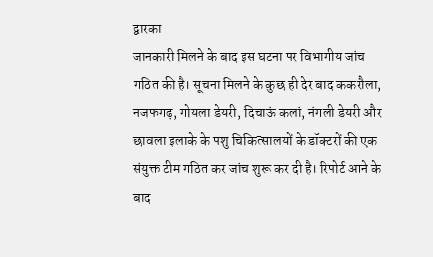द्वारका
जानकारी मिलने के बाद इस घटना पर विभागीय जांच गठित की है। सूचना मिलने के कुछ ही देर बाद ककरौला, नजफगढ़, गोयला डेयरी, दिचाऊं कलां, नंगली डेयरी और छावला इलाके के पशु चिकित्सालयों के डॉक्टरों की एक संयुक्त टीम गठित कर जांच शुरू कर दी है। रिपोर्ट आने के बाद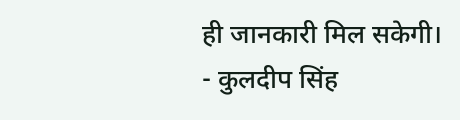ही जानकारी मिल सकेगी।
- कुलदीप सिंह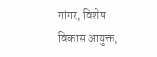गांगर, विशेष विकास आयुक्त,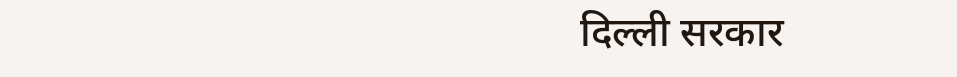दिल्ली सरकार